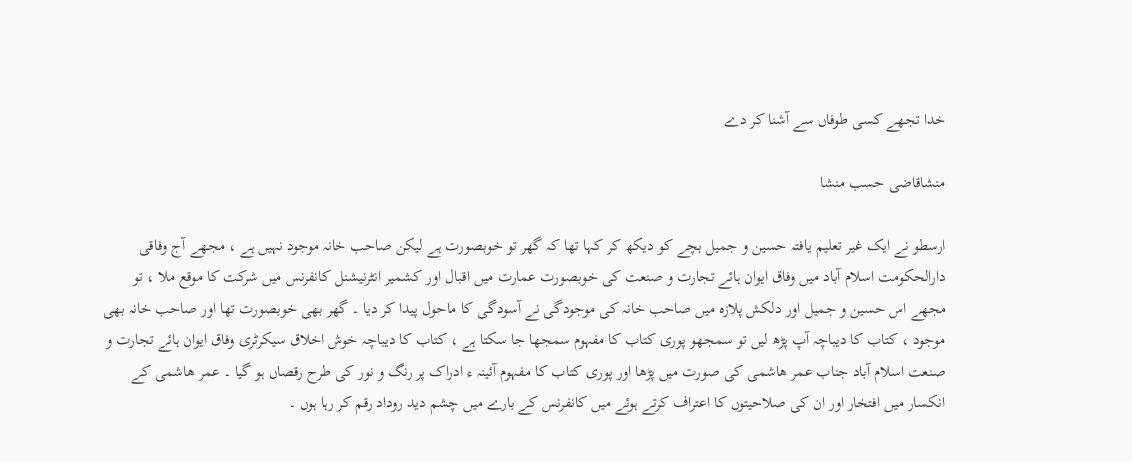خدا تجھے کسی طوفاں سے آشنا کر دے

منشاقاضی حسب منشا

ارسطو نے ایک غیر تعلیم یافتہ حسین و جمیل بچے کو دیکھ کر کہا تھا کہ گھر تو خوبصورت ہے لیکن صاحب خانہ موجود نہیں ہے ، مجھے آج وفاقی دارالحکومت اسلام آباد میں وفاق ایوان ہائے تجارت و صنعت کی خوبصورت عمارت میں اقبال اور کشمیر انٹرنیشنل کانفرنس میں شرکت کا موقع ملا ، تو مجھے اس حسین و جمیل اور دلکش پلازہ میں صاحب خانہ کی موجودگی نے آسودگی کا ماحول پیدا کر دیا ۔ گھر بھی خوبصورت تھا اور صاحب خانہ بھی موجود ، کتاب کا دیباچہ آپ پڑھ لیں تو سمجھو پوری کتاب کا مفہوم سمجھا جا سکتا ہے ، کتاب کا دیباچہ خوش اخلاق سیکرٹری وفاق ایوان ہائے تجارت و صنعت اسلام آباد جناب عمر ھاشمی کی صورت میں پڑھا اور پوری کتاب کا مفہوم آئینہ ء ادراک پر رنگ و نور کی طرح رقصاں ہو گیا ۔ عمر ھاشمی کے انکسار میں افتخار اور ان کی صلاحیتوں کا اعتراف کرتے ہوئے میں کانفرنس کے بارے میں چشم دید روداد رقم کر رہا ہوں ۔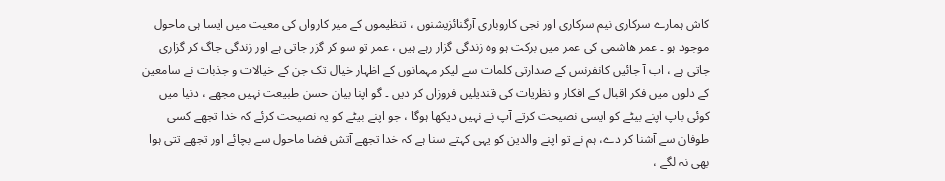کاش ہمارے سرکاری نیم سرکاری اور نجی کاروباری آرگنائزیشنوں ، تنظیموں کے میر کارواں کی معیت میں ایسا ہی ماحول موجود ہو ۔ عمر ھاشمی کی عمر میں برکت ہو وہ زندگی گزار رہے ہیں ، عمر تو سو کر گزر جاتی ہے اور زندگی جاگ کر گزاری جاتی ہے ، اب آ جائیں کانفرنس کے صدارتی کلمات سے لیکر مہمانوں کے اظہار خیال تک جن کے خیالات و جذبات نے سامعین کے دلوں میں فکر اقبال کے افکار و نظریات کی قندیلیں فروزاں کر دیں ۔ گو اپنا بیان حسن طبیعت نہیں مجھے ، دنیا میں کوئی باپ اپنے بیٹے کو ایسی نصیحت کرتے آپ نے نہیں دیکھا ہوگا ، جو اپنے بیٹے کو یہ نصیحت کرئے کہ خدا تجھے کسی طوفان سے آشنا کر دے، ہم نے تو اپنے والدین کو یہی کہتے سنا ہے کہ خدا تجھے آتش فضا ماحول سے بچائے اور تجھے تتی ہوا بھی نہ لگے ،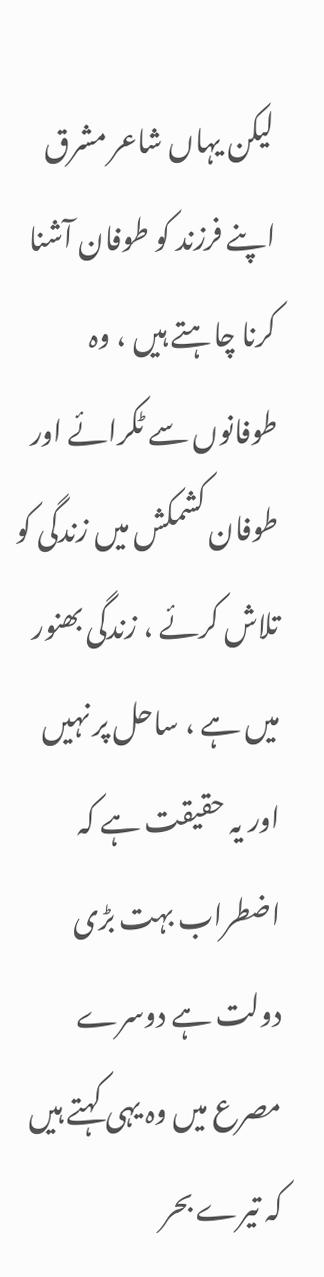لیکن یہاں شاعر مشرق اپنے فرزند کو طوفان آشنا کرنا چاہتے ہیں ، وہ طوفانوں سے ٹکرائے اور طوفان کشمکش میں زندگی کو تلاش کرئے ، زندگی بھنور میں ہے ، ساحل پر نہیں اور یہ حقیقت ہے کہ اضطراب بہت بڑی دولت ہے دوسرے مصرع میں وہ یہی کہتے ہیں کہ تیرے بحر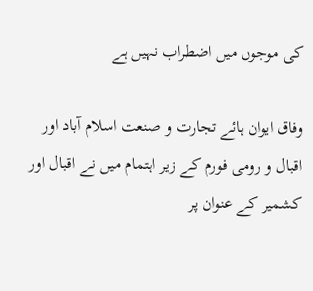کی موجوں میں اضطراب نہیں ہے

وفاق ایوان ہائے تجارت و صنعت اسلام آباد اور اقبال و رومی فورم کے زیر اہتمام میں نے اقبال اور کشمیر کے عنوان پر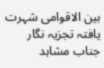بین الاقوامی شہرت یافتہ تجزیہ نگار جناب مشاہد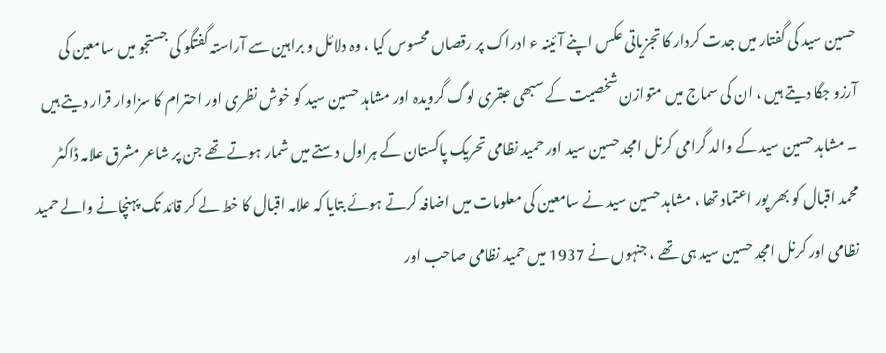حسین سید کی گفتار میں جدت کردار کا تجزیاتی عکس اپنے آئینہ ء ادراک پر رقصاں محسوس کیا ، وہ دلائل و براہین سے آراستہ گفتگو کی جستجو میں سامعین کی آرزو جگا دیتے ہیں ، ان کی سماج میں متوازن شخصیت کے سبھی عبقری لوگ گرویدہ اور مشاہد حسین سید کو خوش نظری اور احترام کا سزاوار قرار دیتے ہیں ۔ مشاہد حسین سید کے والد گرامی کرنل امجد حسین سید اور حمید نظامی تحریک پاکستان کے ہراول دستے میں شمار ہوتے تھے جن پر شاعر مشرق علامہ ڈاکٹر محمد اقبال کو بھر پور اعتماد تھا ، مشاہد حسین سید نے سامعین کی معلومات میں اضافہ کرتے ہوئے بتایا کہ علامہ اقبال کا خط لے کر قائد تک پہنچانے والے حمید نظامی اور کرنل امجد حسین سید ہی تھے ، جنہوں نے 1937 میں حمید نظامی صاحب اور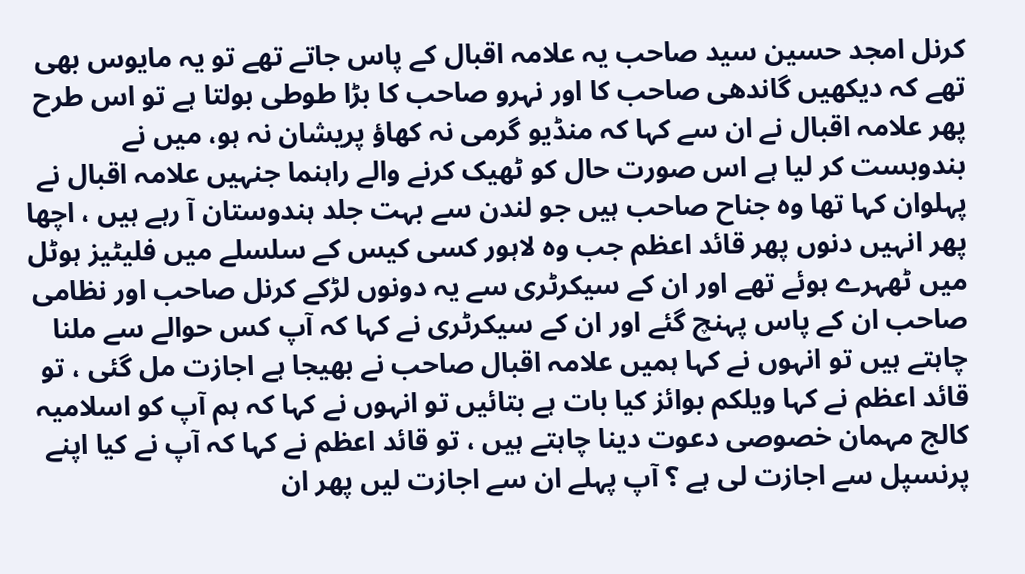کرنل امجد حسین سید صاحب یہ علامہ اقبال کے پاس جاتے تھے تو یہ مایوس بھی تھے کہ دیکھیں گاندھی صاحب کا اور نہرو صاحب کا بڑا طوطی بولتا ہے تو اس طرح پھر علامہ اقبال نے ان سے کہا کہ منڈیو گرمی نہ کھاؤ پریشان نہ ہو، میں نے بندوبست کر لیا ہے اس صورت حال کو ٹھیک کرنے والے راہنما جنہیں علامہ اقبال نے پہلوان کہا تھا وہ جناح صاحب ہیں جو لندن سے بہت جلد ہندوستان آ رہے ہیں ، اچھا پھر انہیں دنوں پھر قائد اعظم جب وہ لاہور کسی کیس کے سلسلے میں فلیٹیز ہوٹل میں ٹھہرے ہوئے تھے اور ان کے سیکرٹری سے یہ دونوں لڑکے کرنل صاحب اور نظامی صاحب ان کے پاس پہنچ گئے اور ان کے سیکرٹری نے کہا کہ آپ کس حوالے سے ملنا چاہتے ہیں تو انہوں نے کہا ہمیں علامہ اقبال صاحب نے بھیجا ہے اجازت مل گئی ، تو قائد اعظم نے کہا ویلکم بوائز کیا بات ہے بتائیں تو انہوں نے کہا کہ ہم آپ کو اسلامیہ کالج مہمان خصوصی دعوت دینا چاہتے ہیں ، تو قائد اعظم نے کہا کہ آپ نے کیا اپنے پرنسپل سے اجازت لی ہے ؟ آپ پہلے ان سے اجازت لیں پھر ان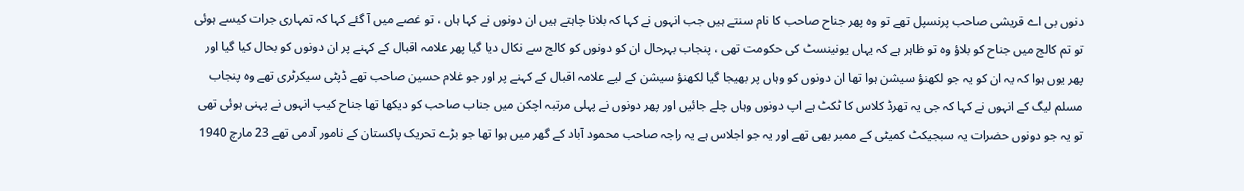دنوں بی اے قریشی صاحب پرنسپل تھے تو وہ پھر جناح صاحب کا نام سنتے ہیں جب انہوں نے کہا کہ بلانا چاہتے ہیں ان دونوں نے کہا ہاں ، تو غصے میں آ گئے کہا کہ تمہاری جرات کیسے ہوئی تو تم کالج میں جناح کو بلاؤ وہ تو ظاہر ہے کہ یہاں یونینسٹ کی حکومت تھی ، پنجاب بہرحال ان کو دونوں کو کالج سے نکال دیا گیا پھر علامہ اقبال کے کہنے پر ان دونوں کو بحال کیا گیا اور پھر یوں ہوا کہ یہ ان کو یہ جو لکھنؤ سیشن ہوا تھا ان دونوں کو وہاں پر بھیجا گیا لکھنؤ سیشن کے لیے علامہ اقبال کے کہنے پر اور جو غلام حسین صاحب تھے ڈپٹی سیکرٹری تھے وہ پنجاب مسلم لیگ کے انہوں نے کہا کہ جی یہ تھرڈ کلاس کا ٹکٹ ہے اپ دونوں وہاں چلے جائیں اور پھر دونوں نے پہلی مرتبہ اچکن میں جناب صاحب کو دیکھا تھا جناح کیپ انہوں نے پہنی ہوئی تھی تو یہ جو دونوں حضرات یہ سبجیکٹ کمیٹی کے ممبر بھی تھے اور یہ جو اجلاس ہے یہ راجہ صاحب محمود آباد کے گھر میں ہوا تھا جو بڑے تحریک پاکستان کے نامور آدمی تھے 23 مارچ 1940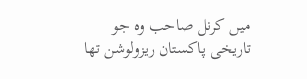میں کرنل صاحب وہ جو تاریخی پاکستان ریزولوشن تھا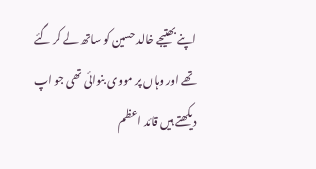اپنے بھتیجے خالد حسین کو ساتھ لے کر گئے تھے اور وہاں پر مووی بنوائی تھی جو اپ دیکھتے ہیں قائد اعظم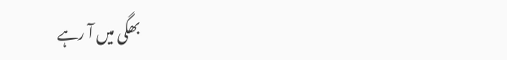بھگی میں آ رہے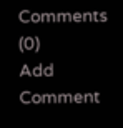Comments (0)
Add Comment